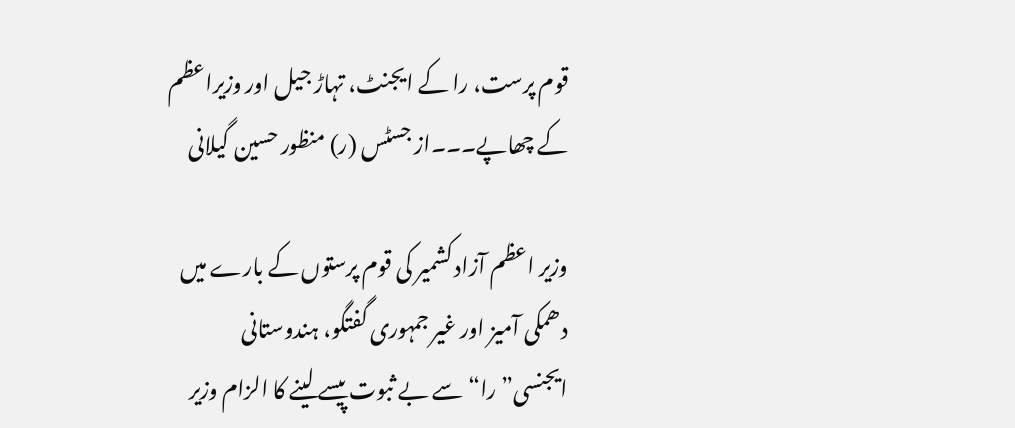قوم پرست، را کے ایجنٹ، تہاڑ جیل اور وزیراعظم کے چھاپے۔۔۔از جسٹس (ر) منظور حسین گیلانی

وزیر اعظم آزاد کشمیر کی قوم پرستوں کے بارے میں دھمکی آمیز اور غیر جمہوری گفتگو، ہندوستانی ایجنسی”را“سے بے ثبوت پیسے لینے کا الزام وزیر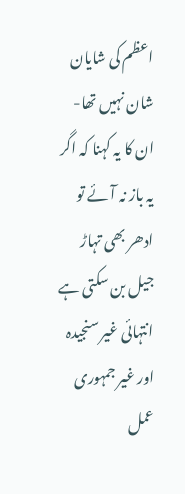اعظم کی شایان شان نہیں تھا- ان کا یہ کہنا کہ اگر یہ باز نہ آئے تو ادھر بھی تہاڑ جیل بن سکتی ہے انتہائی غیر سنجیدہ اور غیر جمہوری عمل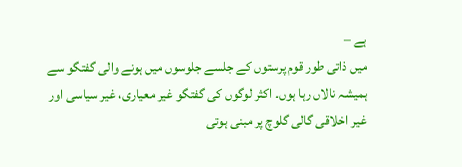ہے –
میں ذاتی طور قوم پرستوں کے جلسے جلوسوں میں ہونے والی گفتگو سے ہمیشہ نالاں رہا ہوں۔ اکثر لوگوں کی گفتگو غیر معیاری، غیر سیاسی اور غیر اخلاقی گالی گلوچ پر مبنی ہوتی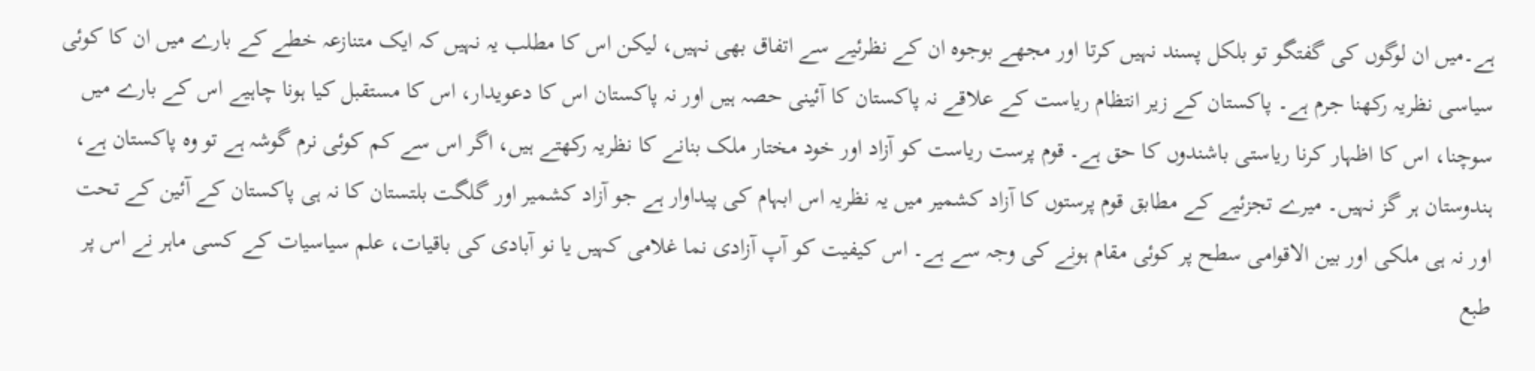ہے۔میں ان لوگوں کی گفتگو تو بلکل پسند نہیں کرتا اور مجھے بوجوہ ان کے نظرئیے سے اتفاق بھی نہیں، لیکن اس کا مطلب یہ نہیں کہ ایک متنازعہ خطے کے بارے میں ان کا کوئی سیاسی نظریہ رکھنا جرم ہے۔ پاکستان کے زیر انتظام ریاست کے علاقے نہ پاکستان کا آئینی حصہ ہیں اور نہ پاکستان اس کا دعویدار، اس کا مستقبل کیا ہونا چاہیے اس کے بارے میں سوچنا، اس کا اظہار کرنا ریاستی باشندوں کا حق ہے۔ قوم پرست ریاست کو آزاد اور خود مختار ملک بنانے کا نظریہ رکھتے ہیں، اگر اس سے کم کوئی نرم گوشہ ہے تو وہ پاکستان ہے، ہندوستان ہر گز نہیں۔ میرے تجزئیے کے مطابق قوم پرستوں کا آزاد کشمیر میں یہ نظریہ اس ابہام کی پیداوار ہے جو آزاد کشمیر اور گلگت بلتستان کا نہ ہی پاکستان کے آئین کے تحت اور نہ ہی ملکی اور بین الاقوامی سطح پر کوئی مقام ہونے کی وجہ سے ہے۔ اس کیفیت کو آپ آزادی نما غلامی کہیں یا نو آبادی کی باقیات، علم سیاسیات کے کسی ماہر نے اس پر طبع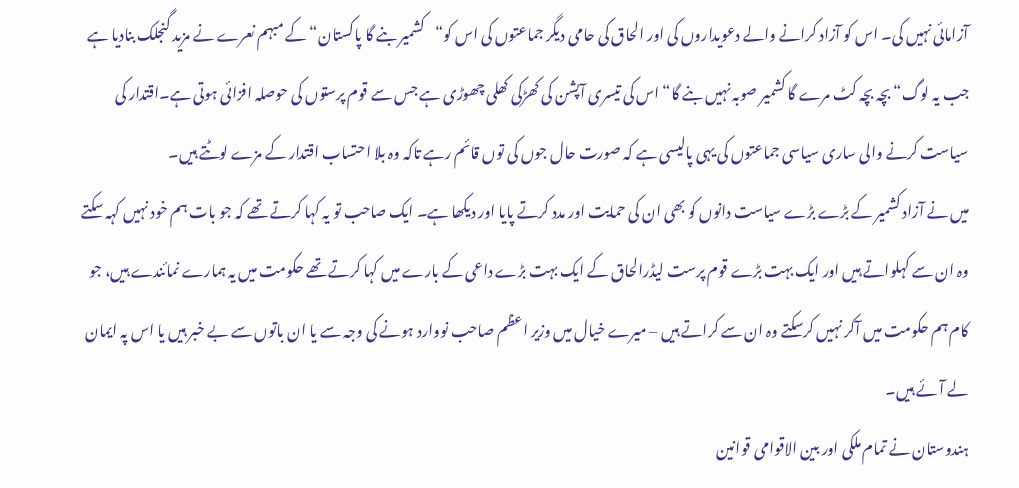آزامائی نہیں کی۔ اس کو آزاد کرانے والے دعویداروں کی اور الحاق کی حامی دیگر جماعتوں کی اس کو“کشمیر بنے گا پاکستان“ کے مبہم نعرے نے مزید گنجلک بنادیا ہے جب یہ لوگ“ بچہ بچہ کٹ مرے گا کشمیر صوبہ نہیں بنے گا“ اس کی تیسری آپشن کی کھڑکی کھلی چھوڑی ہے جس سے قوم پرستوں کی حوصلہ افزائی ہوتی ہے۔اقتدار کی سیاست کرنے والی ساری سیاسی جماعتوں کی یہی پالیسی ہے کہ صورت حال جوں کی توں قائم رہے تاکہ وہ بلا احتساب اقتدار کے مزے لوٹتے ہیں۔
میں نے آزاد کشمیر کے بڑے بڑے سیاست دانوں کو بھی ان کی حمایت اور مدد کرتے پایا اور دیکھا ہے۔ ایک صاحب تو یہ کہا کرتے تھے کہ جو بات ہم خود نہیں کہہ سکتے وہ ان سے کہلواتے ہیں اور ایک بہت بڑے قوم پرست لیڈرالحاق کے ایک بہت بڑے داعی کے بارے میں کہا کرتے تھے حکومت میں یہ ہمارے نمائندے ہیں، جو کام ہم حکومت میں آکر نہیں کرسکتے وہ ان سے کراتے ہیں – میرے خیال میں وزیر اعظم صاحب نووارد ہونے کی وجہ سے یا ان باتوں سے بے خبر ہیں یا اس پہ ایمان لے آئے ہیں۔
ہندوستان نے تمام ملکی اور بین الاقوامی قوانین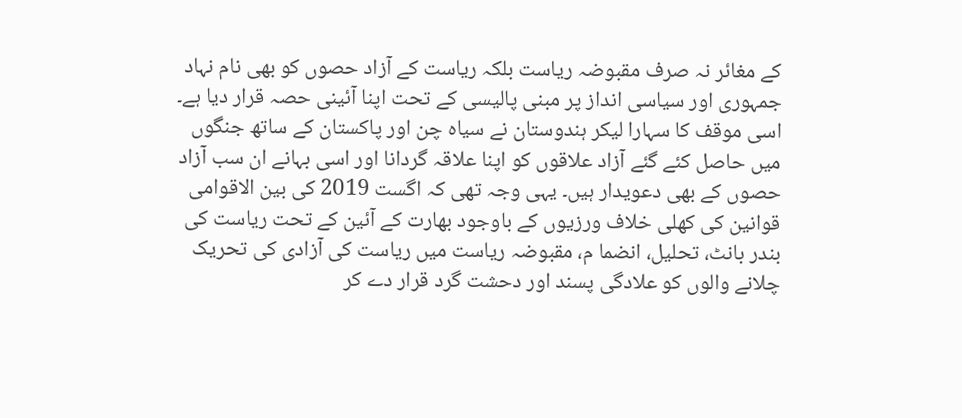کے مغائر نہ صرف مقبوضہ ریاست بلکہ ریاست کے آزاد حصوں کو بھی نام نہاد جمہوری اور سیاسی انداز پر مبنی پالیسی کے تحت اپنا آئینی حصہ قرار دیا ہے۔ اسی موقف کا سہارا لیکر ہندوستان نے سیاہ چن اور پاکستان کے ساتھ جنگوں میں حاصل کئے گئے آزاد علاقوں کو اپنا علاقہ گردانا اور اسی بہانے ان سب آزاد حصوں کے بھی دعویدار ہیں۔ یہی وجہ تھی کہ اگست 2019 کی بین الاقوامی قوانین کی کھلی خلاف ورزیوں کے باوجود بھارت کے آئین کے تحت ریاست کی بندر بانٹ، تحلیل، انضما م، مقبوضہ ریاست میں ریاست کی آزادی کی تحریک چلانے والوں کو علادگی پسند اور دحشت گرد قرار دے کر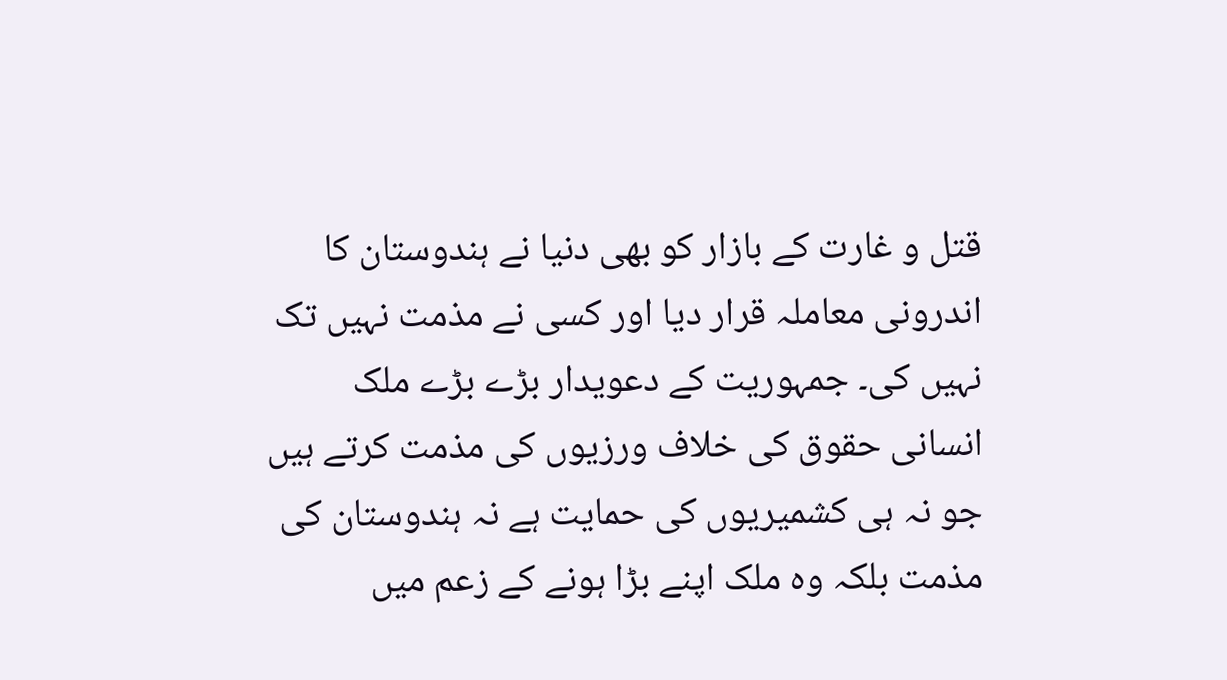قتل و غارت کے بازار کو بھی دنیا نے ہندوستان کا اندرونی معاملہ قرار دیا اور کسی نے مذمت نہیں تک نہیں کی۔ جمہوریت کے دعویدار بڑے بڑے ملک انسانی حقوق کی خلاف ورزیوں کی مذمت کرتے ہیں جو نہ ہی کشمیریوں کی حمایت ہے نہ ہندوستان کی مذمت بلکہ وہ ملک اپنے بڑا ہونے کے زعم میں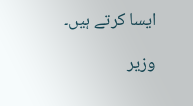ایسا کرتے ہیں۔

وزیر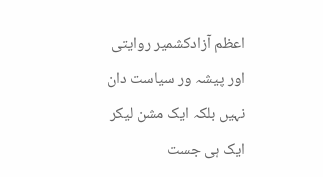اعظم آزادکشمیر روایتی اور پیشہ ور سیاست دان نہیں بلکہ ایک مشن لیکر ایک ہی جست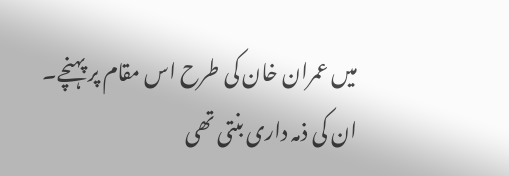میں عمران خان کی طرح اس مقام پر پہنچے۔ ان کی ذمہ داری بنتی تھی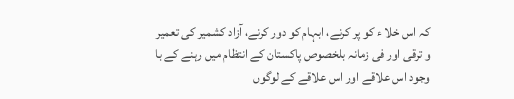کہ اس خلا ء کو پر کرنے، ابہام کو دور کرنے، آزاد کشمیر کی تعمیر و ترقی اور فی زمانہ بلخصوص پاکستان کے انتظام میں رہنے کے با وجود اس علاقے اور اس علاقے کے لوگوں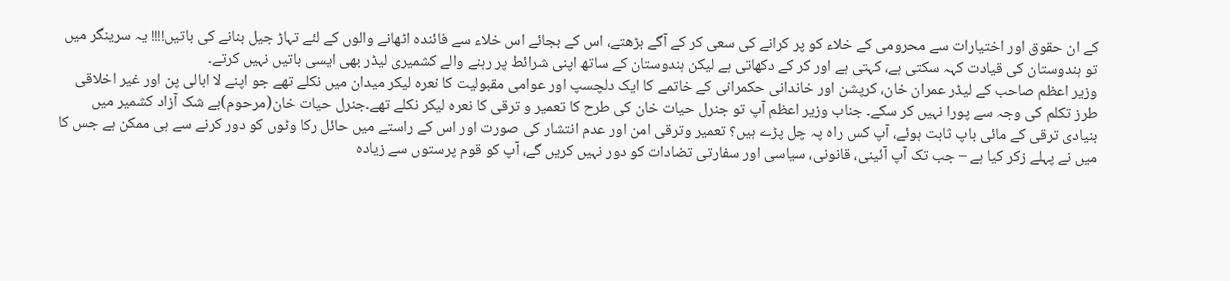کے ان حقوق اور اختیارات سے محرومی کے خلاء کو پر کرانے کی سعی کر کے آگے بڑھتے، اس کے بجائے اس خلاء سے فائندہ اٹھانے والوں کے لئے تہاڑ جیل بنانے کی باتیں!!!! یہ سرینگر میں تو ہندوستان کی قیادت کہہ سکتی ہے، کہتی ہے اور کر کے دکھاتی ہے لیکن ہندوستان کے ساتھ اپنی شرائط پر رہنے والے کشمیری لیڈر بھی ایسی باتیں نہیں کرتے۔
وزیر اعظم صاحب کے لیڈر عمران خان، کرپشن اور خاندانی حکمرانی کے خاتمے کا ایک دلچسپ اور عوامی مقبولیت کا نعرہ لیکر میدان میں نکلے تھے جو اپنے لا ابالی پن اور غیر اخلاقی طرز تکلم کی وجہ سے پورا نہیں کر سکے۔ جناب وزیر اعظم آپ تو جنرل حیات خان کی طرح کا تعمیر و ترقی کا نعرہ لیکر نکلے تھے۔جنرل حیات خان(مرحوم)بے شک آزاد کشمیر میں بنیادی ترقی کے مائی باپ ثابت ہوئے، آپ کس راہ پہ چل پڑے ہیں؟ تعمیر وترقی امن اور عدم انتشار کی صورت اور اس کے راستے میں حائل رکا وٹوں کو دور کرنے سے ہی ممکن ہے جس کا میں نے پہلے زکر کیا ہے – جب تک آپ آئینی، قانونی، سیاسی اور سفارتی تضادات کو دور نہیں کریں گے، آپ کو قوم پرستوں سے زیادہ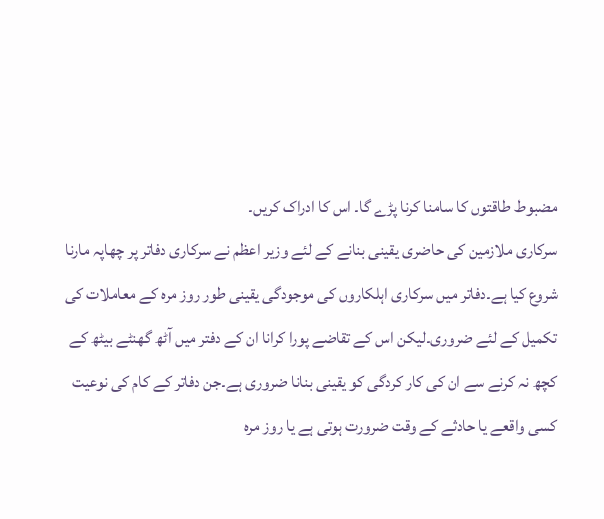مضبوط طاقتوں کا سامنا کرنا پڑے گا۔ اس کا ادراک کریں۔
سرکاری ملازمین کی حاضری یقینی بنانے کے لئے وزیر اعظم نے سرکاری دفاتر پر چھاپہ مارنا شروع کیا ہے۔دفاتر میں سرکاری اہلکاروں کی موجودگی یقینی طور روز مرہ کے معاملات کی تکمیل کے لئے ضروری۔لیکن اس کے تقاضے پورا کرانا ان کے دفتر میں آٹھ گھنٹے بیٹھ کے کچھ نہ کرنے سے ان کی کار کردگی کو یقینی بنانا ضروری ہے۔جن دفاتر کے کام کی نوعیت کسی واقعے یا حادثے کے وقت ضرورت ہوتی ہے یا روز مرہ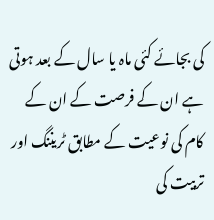کی بجائے کئی ماہ یا سال کے بعد ہوتی ہے ان کے فرصت کے ان کے کام کی نوعیت کے مطابق ٹریننگ اور تربیت کی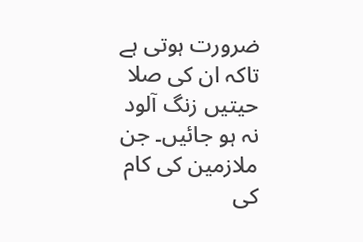ضرورت ہوتی ہے تاکہ ان کی صلا حیتیں زنگ آلود نہ ہو جائیں۔ جن ملازمین کی کام کی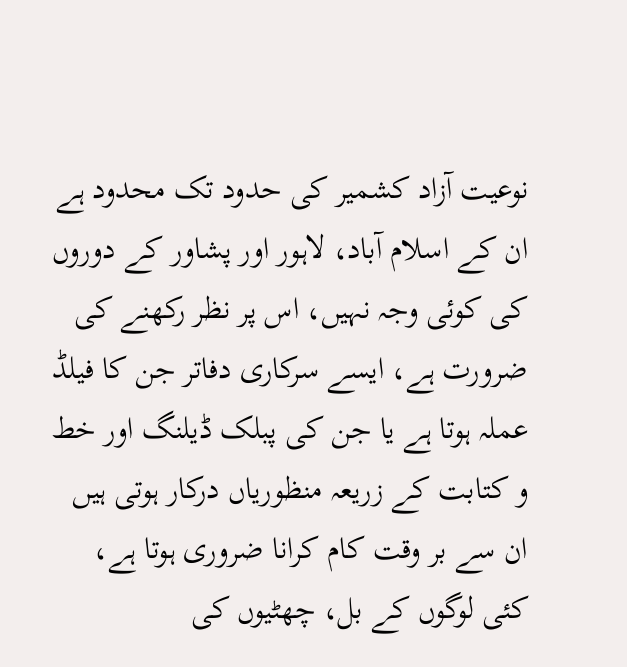نوعیت آزاد کشمیر کی حدود تک محدود ہے ان کے اسلام آباد، لاہور اور پشاور کے دوروں کی کوئی وجہ نہیں، اس پر نظر رکھنے کی ضرورت ہے، ایسے سرکاری دفاتر جن کا فیلڈ عملہ ہوتا ہے یا جن کی پبلک ڈیلنگ اور خط و کتابت کے زریعہ منظوریاں درکار ہوتی ہیں ان سے بر وقت کام کرانا ضروری ہوتا ہے، کئی لوگوں کے بل، چھٹیوں کی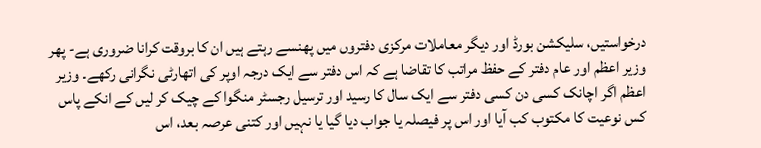درخواستیں، سلیکشن بورڈ اور دیگر معاملات مرکزی دفتروں میں پھنسے رہتے ہیں ان کا بروقت کرانا ضروری ہے- پھر وزیر اعظم اور عام دفتر کے حفظ مراتب کا تقاضا ہے کہ اس دفتر سے ایک درجہ اوپر کی اتھارٹی نگرانی رکھے۔ وزیر اعظم اگر اچانک کسی دن کسی دفتر سے ایک سال کا رسید اور ترسیل رجسٹر منگوا کے چیک کر لیں کے انکے پاس کس نوعیت کا مکتوب کب آیا اور اس پر فیصلہ یا جواب دیا گیا یا نہیں اور کتنی عرصہ بعد، اس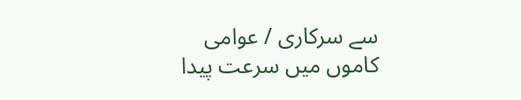سے سرکاری / عوامی کاموں میں سرعت پیدا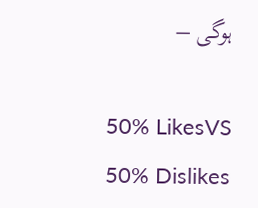ہوگی –

50% LikesVS
50% Dislikes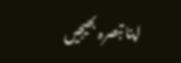اپنا تبصرہ بھیجیں